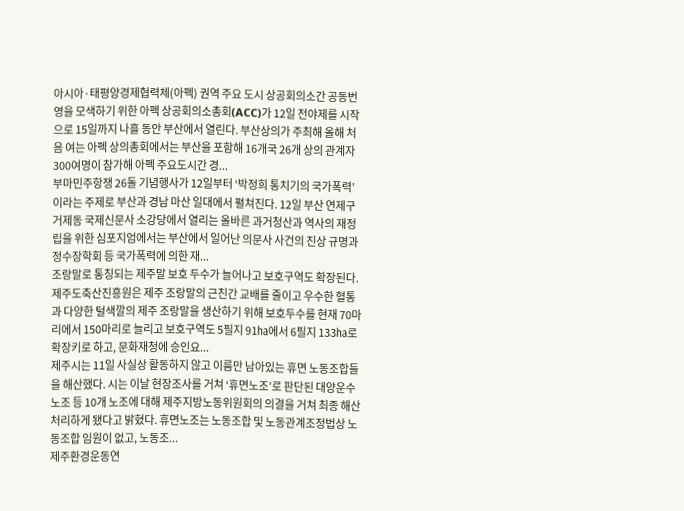아시아·태평양경제협력체(아펙) 권역 주요 도시 상공회의소간 공동번영을 모색하기 위한 아펙 상공회의소총회(ACC)가 12일 전야제를 시작으로 15일까지 나흘 동안 부산에서 열린다. 부산상의가 주최해 올해 처음 여는 아펙 상의총회에서는 부산을 포함해 16개국 26개 상의 관계자 300여명이 참가해 아펙 주요도시간 경...
부마민주항쟁 26돌 기념행사가 12일부터 ‘박정희 통치기의 국가폭력’이라는 주제로 부산과 경남 마산 일대에서 펼쳐진다. 12일 부산 연제구 거제동 국제신문사 소강당에서 열리는 올바른 과거청산과 역사의 재정립을 위한 심포지엄에서는 부산에서 일어난 의문사 사건의 진상 규명과 정수장학회 등 국가폭력에 의한 재...
조랑말로 통칭되는 제주말 보호 두수가 늘어나고 보호구역도 확장된다. 제주도축산진흥원은 제주 조랑말의 근친간 교배를 줄이고 우수한 혈통과 다양한 털색깔의 제주 조랑말을 생산하기 위해 보호두수를 현재 70마리에서 150마리로 늘리고 보호구역도 5필지 91㏊에서 6필지 133㏊로 확장키로 하고, 문화재청에 승인요...
제주시는 11일 사실상 활동하지 않고 이름만 남아있는 휴면 노동조합들을 해산했다. 시는 이날 현장조사를 거쳐 ‘휴면노조’로 판단된 대양운수 노조 등 10개 노조에 대해 제주지방노동위원회의 의결을 거쳐 최종 해산처리하게 됐다고 밝혔다. 휴면노조는 노동조합 및 노동관계조정법상 노동조합 임원이 없고, 노동조...
제주환경운동연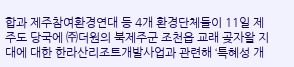합과 제주참여환경연대 등 4개 환경단체들이 11일 제주도 당국에 ㈜더원의 북제주군 조천읍 교래 곶자왈 지대에 대한 한라산리조트개발사업과 관련해 ‘특혜성 개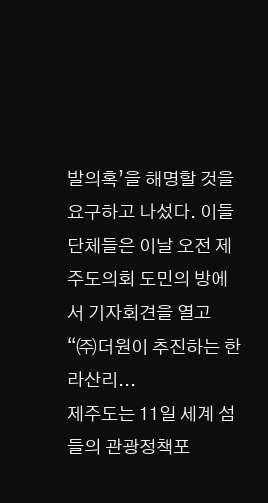발의혹’을 해명할 것을 요구하고 나섰다. 이들 단체들은 이날 오전 제주도의회 도민의 방에서 기자회견을 열고 “㈜더원이 추진하는 한라산리...
제주도는 11일 세계 섬들의 관광정책포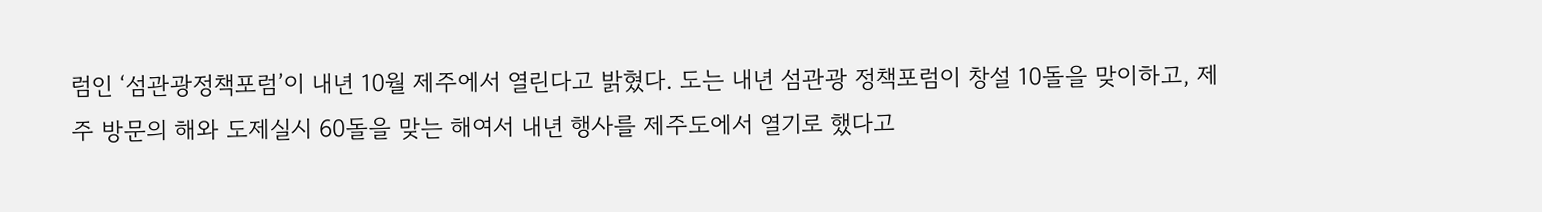럼인 ‘섬관광정책포럼’이 내년 10월 제주에서 열린다고 밝혔다. 도는 내년 섬관광 정책포럼이 창설 10돌을 맞이하고, 제주 방문의 해와 도제실시 60돌을 맞는 해여서 내년 행사를 제주도에서 열기로 했다고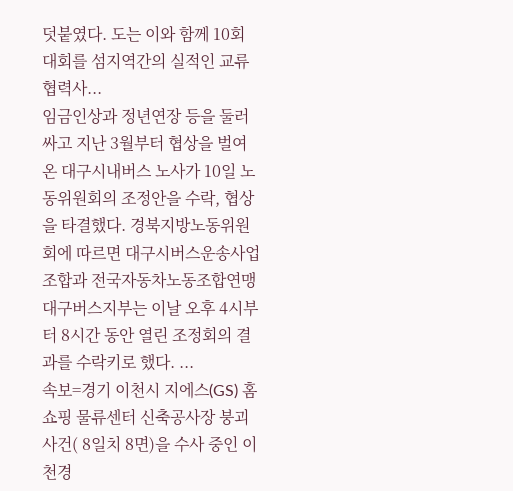덧붙였다. 도는 이와 함께 10회 대회를 섬지역간의 실적인 교류협력사...
임금인상과 정년연장 등을 둘러싸고 지난 3월부터 협상을 벌여온 대구시내버스 노사가 10일 노동위원회의 조정안을 수락, 협상을 타결했다. 경북지방노동위원회에 따르면 대구시버스운송사업조합과 전국자동차노동조합연맹 대구버스지부는 이날 오후 4시부터 8시간 동안 열린 조정회의 결과를 수락키로 했다. ...
속보=경기 이천시 지에스(GS) 홈쇼핑 물류센터 신축공사장 붕괴사건( 8일치 8면)을 수사 중인 이천경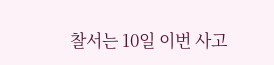찰서는 10일 이번 사고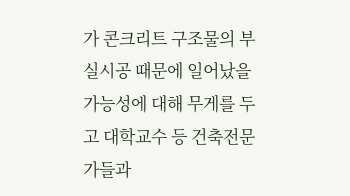가 콘크리트 구조물의 부실시공 때문에 일어났을 가능성에 대해 무게를 두고 대학교수 등 건축전문가들과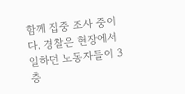함께 집중 조사 중이다. 경찰은 현장에서 일하던 노동자들이 3층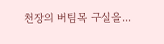천장의 버팀목 구실을...